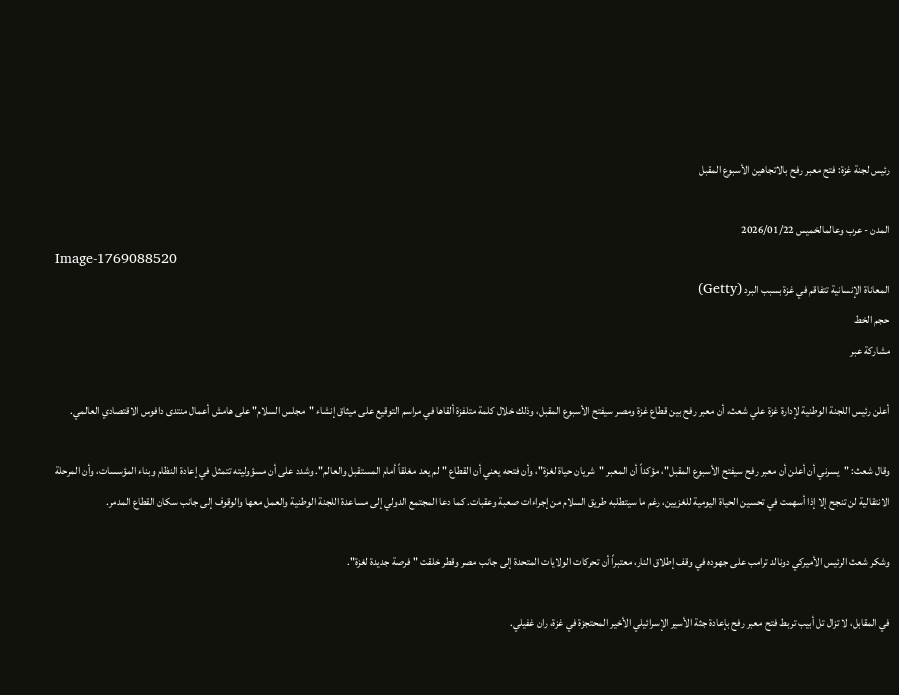رئيس لجنة غزة: فتح معبر رفح بالاتجاهين الأسبوع المقبل

المدن - عرب وعالمالخميس 2026/01/22
Image-1769088520
المعاناة الإنسانية تتفاقم في غزة بسبب البرد (Getty)
حجم الخط
مشاركة عبر

أعلن رئيس اللجنة الوطنية لإدارة غزة علي شعث، أن معبر رفح بين قطاع غزة ومصر سيفتح الأسبوع المقبل، وذلك خلال كلمة متلفزة ألقاها في مراسم التوقيع على ميثاق إنشاء "مجلس السلام" على هامش أعمال منتدى دافوس الاقتصادي العالمي.

وقال شعث: "يسرني أن أعلن أن معبر رفح سيفتح الأسبوع المقبل"، مؤكداً أن المعبر "شريان حياة لغزة"، وأن فتحه يعني أن القطاع "لم يعد مغلقاً أمام المستقبل والعالم". وشدد على أن مسؤوليته تتمثل في إعادة النظام وبناء المؤسسات، وأن المرحلة الانتقالية لن تنجح إلا إذا أسهمت في تحسين الحياة اليومية للغزيين، رغم ما سيتطلبه طريق السلام من إجراءات صعبة وعقبات. كما دعا المجتمع الدولي إلى مساعدة اللجنة الوطنية والعمل معها والوقوف إلى جانب سكان القطاع المدمر.

وشكر شعث الرئيس الأميركي دونالد ترامب على جهوده في وقف إطلاق النار، معتبراً أن تحركات الولايات المتحدة إلى جانب مصر وقطر خلقت "فرصة جديدة لغزة".

في المقابل، لا تزال تل أبيب تربط فتح معبر رفح بإعادة جثة الأسير الإسرائيلي الأخير المحتجزة في غزة، ران غفيلي.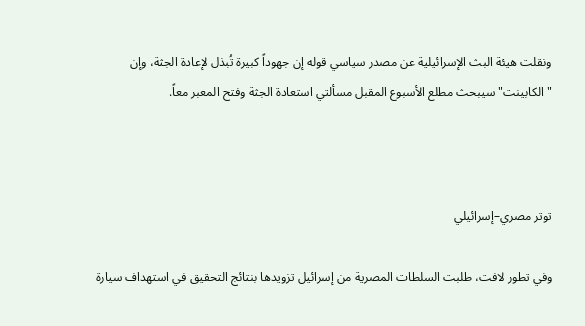ونقلت هيئة البث الإسرائيلية عن مصدر سياسي قوله إن جهوداً كبيرة تُبذل لإعادة الجثة، وإن "الكابينت" سيبحث مطلع الأسبوع المقبل مسألتي استعادة الجثة وفتح المعبر معاً.



توتر مصري–إسرائيلي

وفي تطور لافت، طلبت السلطات المصرية من إسرائيل تزويدها بنتائج التحقيق في استهداف سيارة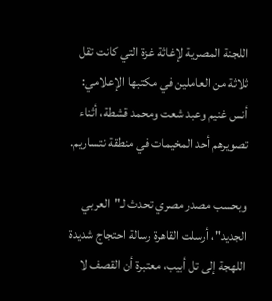اللجنة المصرية لإغاثة غزة التي كانت تقل ثلاثة من العاملين في مكتبها الإعلامي: أنس غنيم وعبد شعت ومحمد قشطة، أثناء تصويرهم أحد المخيمات في منطقة نتساريم.

وبحسب مصدر مصري تحدث لـ"العربي الجديد"، أرسلت القاهرة رسالة احتجاج شديدة اللهجة إلى تل أبيب، معتبرة أن القصف لا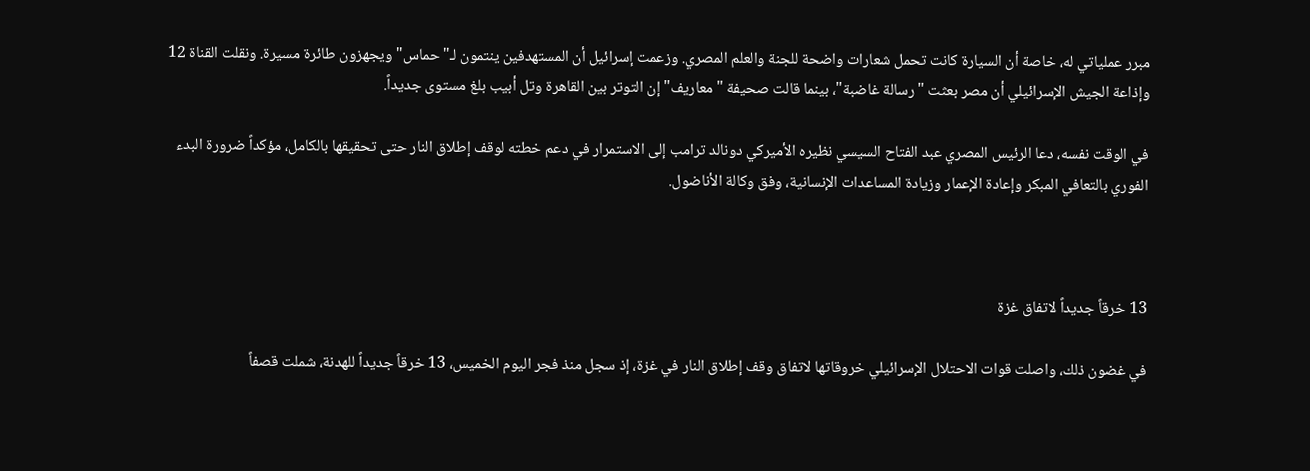مبرر عملياتي له، خاصة أن السيارة كانت تحمل شعارات واضحة للجنة والعلم المصري. وزعمت إسرائيل أن المستهدفين ينتمون لـ"حماس" ويجهزون طائرة مسيرة. ونقلت القناة 12 وإذاعة الجيش الإسرائيلي أن مصر بعثت "رسالة غاضبة"، بينما قالت صحيفة "معاريف" إن التوتر بين القاهرة وتل أبيب بلغ مستوى جديداً.

في الوقت نفسه، دعا الرئيس المصري عبد الفتاح السيسي نظيره الأميركي دونالد ترامب إلى الاستمرار في دعم خطته لوقف إطلاق النار حتى تحقيقها بالكامل، مؤكداً ضرورة البدء الفوري بالتعافي المبكر وإعادة الإعمار وزيادة المساعدات الإنسانية، وفق وكالة الأناضول.



13 خرقاً جديداً لاتفاق غزة

في غضون ذلك، واصلت قوات الاحتلال الإسرائيلي خروقاتها لاتفاق وقف إطلاق النار في غزة، إذ سجل منذ فجر اليوم الخميس، 13 خرقاً جديداً للهدنة، شملت قصفاً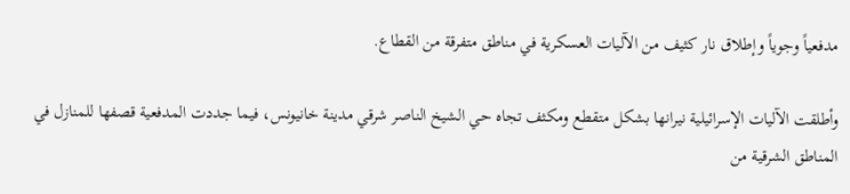مدفعياً وجوياً وإطلاق نار كثيف من الآليات العسكرية في مناطق متفرقة من القطاع.

وأطلقت الآليات الإسرائيلية نيرانها بشكل متقطع ومكثف تجاه حي الشيخ الناصر شرقي مدينة خانيونس، فيما جددت المدفعية قصفها للمنازل في المناطق الشرقية من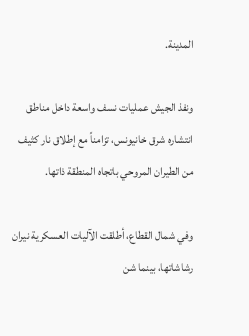المدينة.

ونفذ الجيش عمليات نسف واسعة داخل مناطق انتشاره شرق خانيونس، تزامناً مع إطلاق نار كثيف من الطيران المروحي باتجاه المنطقة ذاتها.

وفي شمال القطاع، أطلقت الآليات العسكرية نيران رشاشاتها، بينما شن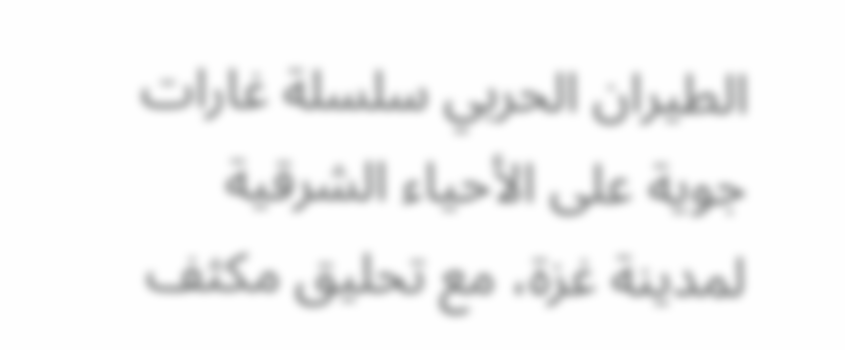الطيران الحربي سلسلة غارات جوية على الأحياء الشرقية لمدينة غزة، مع تحليق مكثف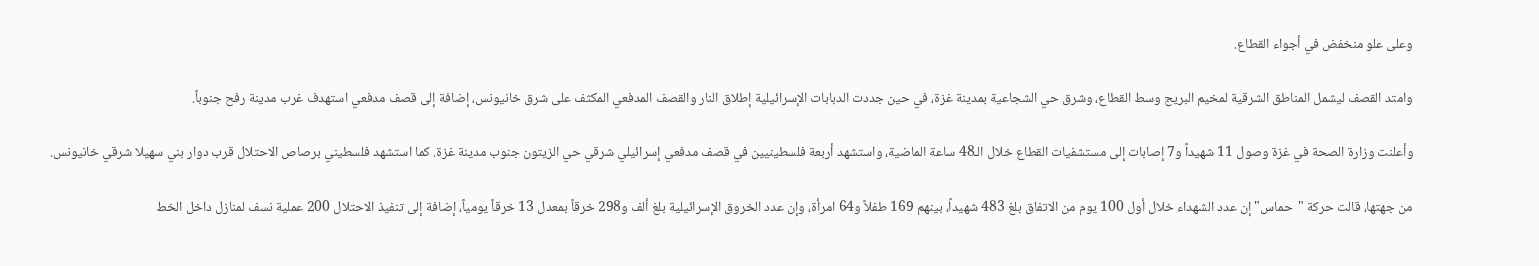وعلى علو منخفض في أجواء القطاع.

وامتد القصف ليشمل المناطق الشرقية لمخيم البريج وسط القطاع، وشرق حي الشجاعية بمدينة غزة، في حين جددت الدبابات الإسرائيلية إطلاق النار والقصف المدفعي المكثف على شرق خانيونس، إضافة إلى قصف مدفعي استهدف غرب مدينة رفح جنوباً.

وأعلنت وزارة الصحة في غزة وصول 11 شهيداً و7 إصابات إلى مستشفيات القطاع خلال الـ48 ساعة الماضية، واستشهد أربعة فلسطينيين في قصف مدفعي إسرائيلي شرقي حي الزيتون جنوب مدينة غزة. كما استشهد فلسطيني برصاص الاحتلال قرب دوار بني سهيلا شرقي خانيونس.

من جهتها، قالت حركة "حماس" إن عدد الشهداء خلال أول 100 يوم من الاتفاق بلغ 483 شهيداً، بينهم 169 طفلاً و64 امرأة، وإن عدد الخروق الإسرائيلية بلغ ألف و298 خرقاً بمعدل 13 خرقاً يومياً، إضافة إلى تنفيذ الاحتلال 200 عملية نسف لمنازل داخل الخط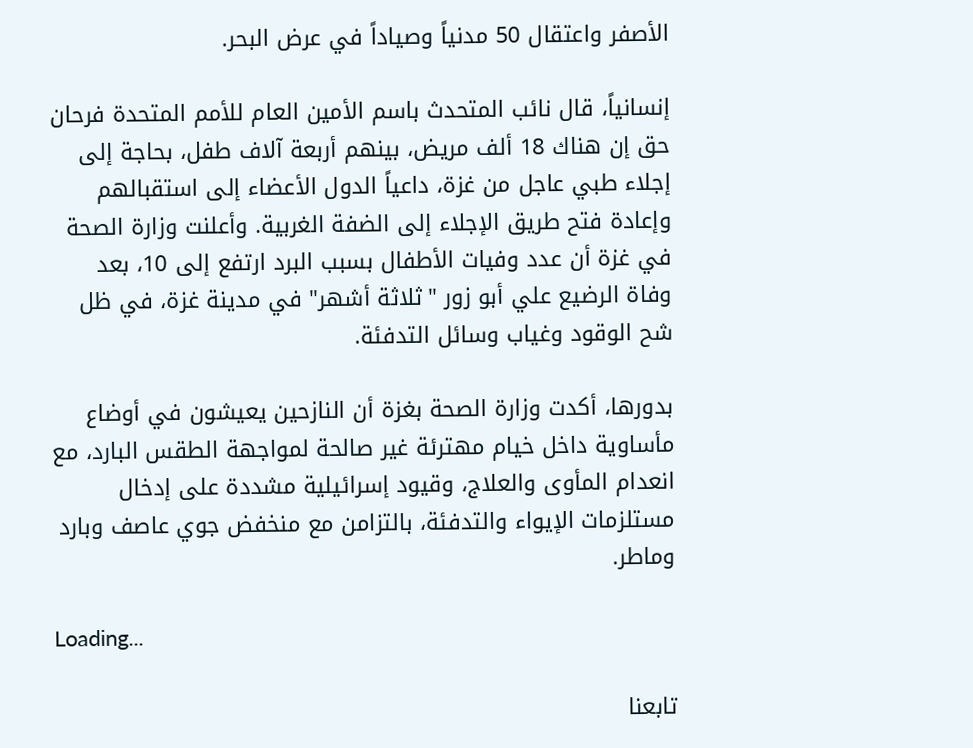الأصفر واعتقال 50 مدنياً وصياداً في عرض البحر.

إنسانياً، قال نائب المتحدث باسم الأمين العام للأمم المتحدة فرحان حق إن هناك 18 ألف مريض، بينهم أربعة آلاف طفل، بحاجة إلى إجلاء طبي عاجل من غزة، داعياً الدول الأعضاء إلى استقبالهم وإعادة فتح طريق الإجلاء إلى الضفة الغربية. وأعلنت وزارة الصحة في غزة أن عدد وفيات الأطفال بسبب البرد ارتفع إلى 10، بعد وفاة الرضيع علي أبو زور "ثلاثة أشهر" في مدينة غزة، في ظل شح الوقود وغياب وسائل التدفئة.

بدورها، أكدت وزارة الصحة بغزة أن النازحين يعيشون في أوضاع مأساوية داخل خيام مهترئة غير صالحة لمواجهة الطقس البارد، مع انعدام المأوى والعلاج، وقيود إسرائيلية مشددة على إدخال مستلزمات الإيواء والتدفئة، بالتزامن مع منخفض جوي عاصف وبارد وماطر.

Loading...

تابعنا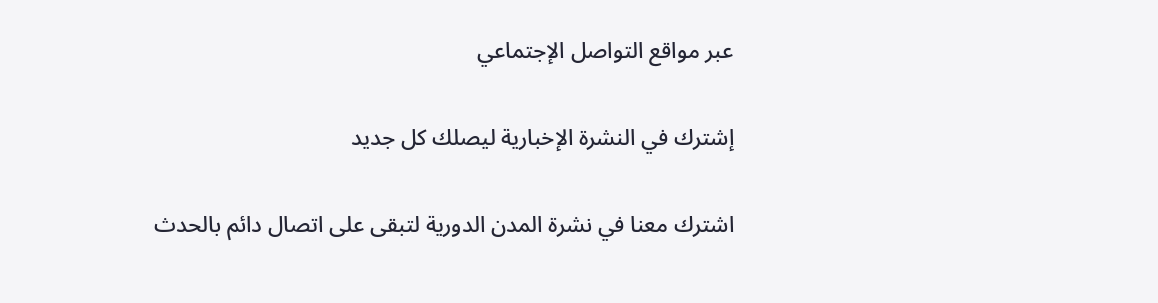عبر مواقع التواصل الإجتماعي

إشترك في النشرة الإخبارية ليصلك كل جديد

اشترك معنا في نشرة المدن الدورية لتبقى على اتصال دائم بالحدث